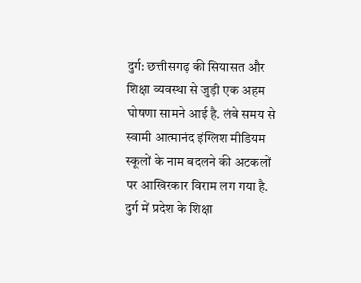दुर्ग: छत्तीसगढ़ की सियासत और शिक्षा व्यवस्था से जुड़ी एक अहम घोषणा सामने आई है. लंबे समय से स्वामी आत्मानंद इंग्लिश मीडियम स्कूलों के नाम बदलने की अटकलों पर आखिरकार विराम लग गया है. दुर्ग में प्रदेश के शिक्षा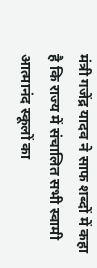मंत्री गजेंद्र यादव ने साफ शब्दों में कहा है कि राज्य में संचालित सभी स्वामी आत्मानंद स्कूलों का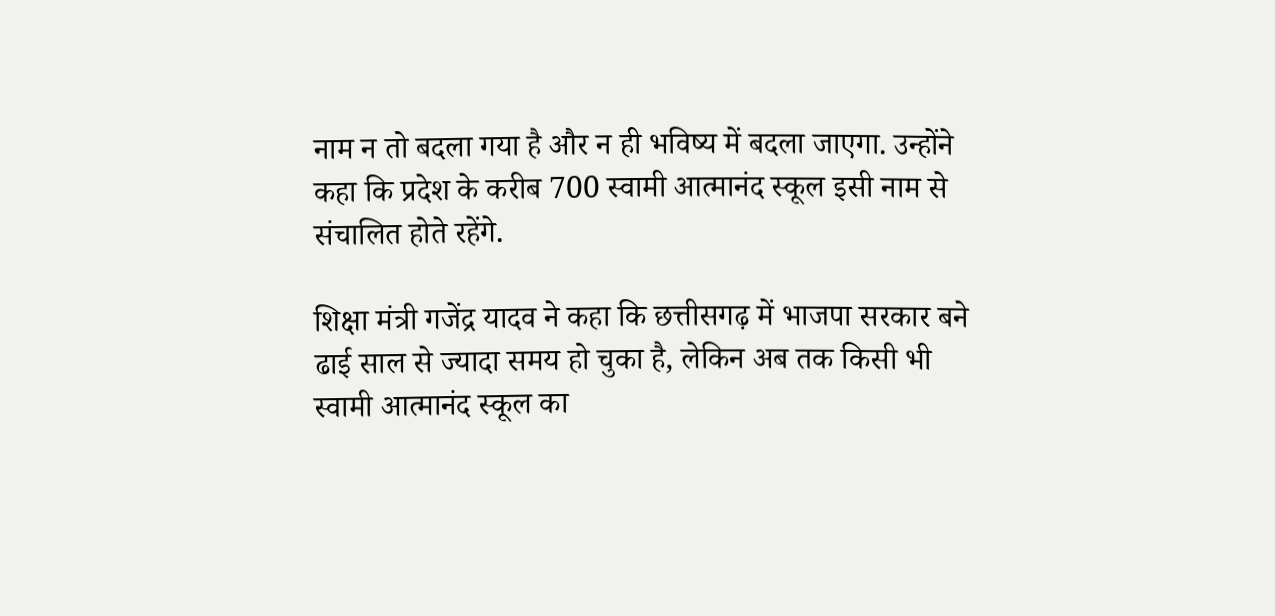नाम न तो बदला गया है और न ही भविष्य में बदला जाएगा. उन्होंने कहा कि प्रदेश के करीब 700 स्वामी आत्मानंद स्कूल इसी नाम से संचालित होते रहेंगे.

शिक्षा मंत्री गजेंद्र यादव ने कहा कि छत्तीसगढ़ में भाजपा सरकार बने ढाई साल से ज्यादा समय हो चुका है, लेकिन अब तक किसी भी स्वामी आत्मानंद स्कूल का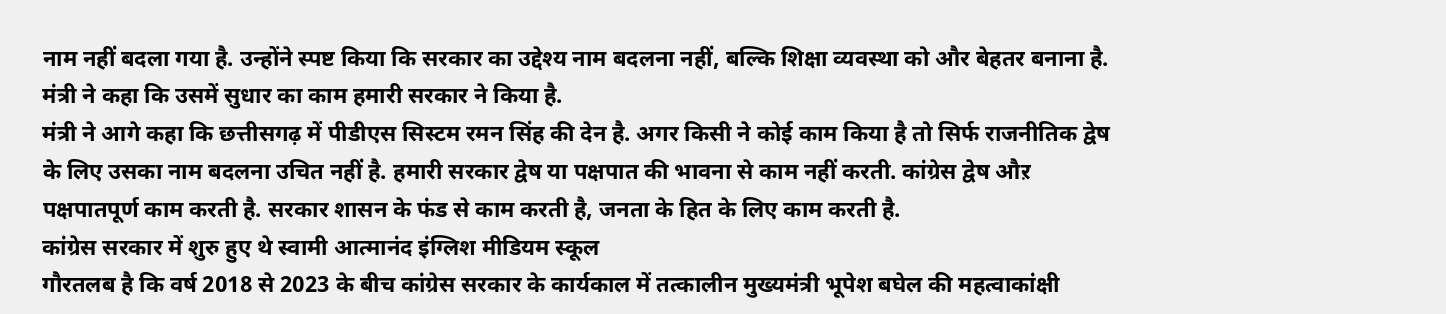नाम नहीं बदला गया है. उन्होंने स्पष्ट किया कि सरकार का उद्देश्य नाम बदलना नहीं, बल्कि शिक्षा व्यवस्था को और बेहतर बनाना है. मंत्री ने कहा कि उसमें सुधार का काम हमारी सरकार ने किया है.
मंत्री ने आगे कहा कि छत्तीसगढ़ में पीडीएस सिस्टम रमन सिंह की देन है. अगर किसी ने कोई काम किया है तो सिर्फ राजनीतिक द्वेष के लिए उसका नाम बदलना उचित नहीं है. हमारी सरकार द्वेष या पक्षपात की भावना से काम नहीं करती. कांग्रेस द्वेष औऱ पक्षपातपूर्ण काम करती है. सरकार शासन के फंड से काम करती है, जनता के हित के लिए काम करती है.
कांग्रेस सरकार में शुरु हुए थे स्वामी आत्मानंद इंग्लिश मीडियम स्कूल
गौरतलब है कि वर्ष 2018 से 2023 के बीच कांग्रेस सरकार के कार्यकाल में तत्कालीन मुख्यमंत्री भूपेश बघेल की महत्वाकांक्षी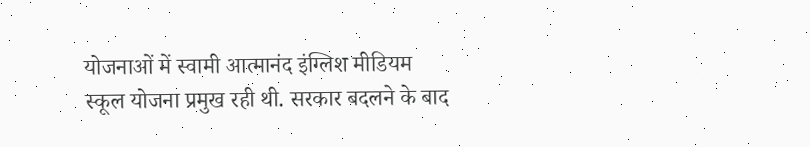योजनाओं में स्वामी आत्मानंद इंग्लिश मीडियम स्कूल योजना प्रमुख रही थी. सरकार बदलने के बाद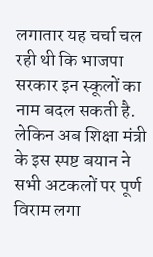लगातार यह चर्चा चल रही थी कि भाजपा सरकार इन स्कूलों का नाम बदल सकती है. लेकिन अब शिक्षा मंत्री के इस स्पष्ट बयान ने सभी अटकलों पर पूर्ण विराम लगा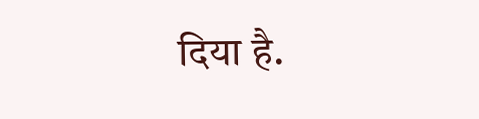दिया है.